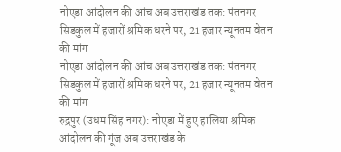नोएडा आंदोलन की आंच अब उत्तराखंड तक: पंतनगर सिडकुल में हजारों श्रमिक धरने पर, 21 हजार न्यूनतम वेतन की मांग
नोएडा आंदोलन की आंच अब उत्तराखंड तक: पंतनगर सिडकुल में हजारों श्रमिक धरने पर, 21 हजार न्यूनतम वेतन की मांग
रुद्रपुर (उधम सिंह नगर): नोएडा में हुए हालिया श्रमिक आंदोलन की गूंज अब उत्तराखंड के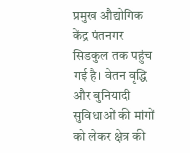प्रमुख औद्योगिक केंद्र पंतनगर सिडकुल तक पहुंच गई है। वेतन वृद्धि और बुनियादी सुविधाओं की मांगों को लेकर क्षेत्र की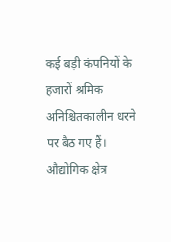कई बड़ी कंपनियों के हजारों श्रमिक अनिश्चितकालीन धरने पर बैठ गए हैं। औद्योगिक क्षेत्र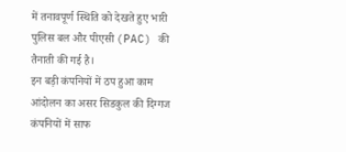में तनावपूर्ण स्थिति को देखते हुए भारी पुलिस बल और पीएसी (PAC) की तैनाती की गई है।
इन बड़ी कंपनियों में ठप हुआ काम
आंदोलन का असर सिडकुल की दिग्गज कंपनियों में साफ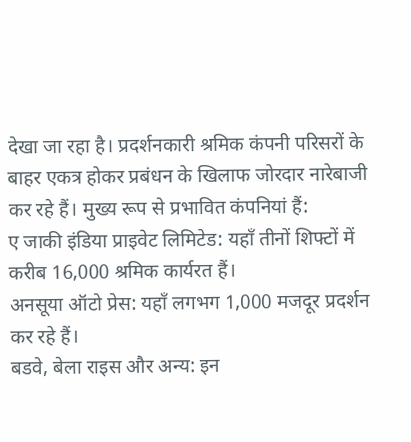देखा जा रहा है। प्रदर्शनकारी श्रमिक कंपनी परिसरों के बाहर एकत्र होकर प्रबंधन के खिलाफ जोरदार नारेबाजी कर रहे हैं। मुख्य रूप से प्रभावित कंपनियां हैं:
ए जाकी इंडिया प्राइवेट लिमिटेड: यहाँ तीनों शिफ्टों में करीब 16,000 श्रमिक कार्यरत हैं।
अनसूया ऑटो प्रेस: यहाँ लगभग 1,000 मजदूर प्रदर्शन कर रहे हैं।
बडवे, बेला राइस और अन्य: इन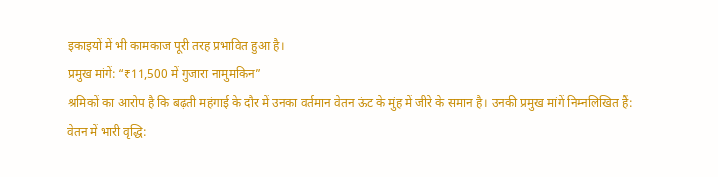इकाइयों में भी कामकाज पूरी तरह प्रभावित हुआ है।
प्रमुख मांगें: “₹11,500 में गुजारा नामुमकिन”
श्रमिकों का आरोप है कि बढ़ती महंगाई के दौर में उनका वर्तमान वेतन ऊंट के मुंह में जीरे के समान है। उनकी प्रमुख मांगें निम्नलिखित हैं:
वेतन में भारी वृद्धि: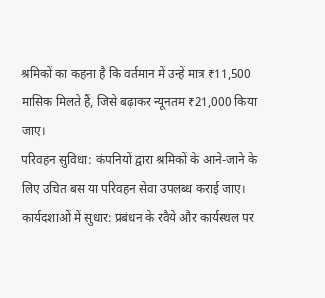श्रमिकों का कहना है कि वर्तमान में उन्हें मात्र ₹11,500 मासिक मिलते हैं, जिसे बढ़ाकर न्यूनतम ₹21,000 किया जाए।
परिवहन सुविधा: कंपनियों द्वारा श्रमिकों के आने-जाने के लिए उचित बस या परिवहन सेवा उपलब्ध कराई जाए।
कार्यदशाओं में सुधार: प्रबंधन के रवैये और कार्यस्थल पर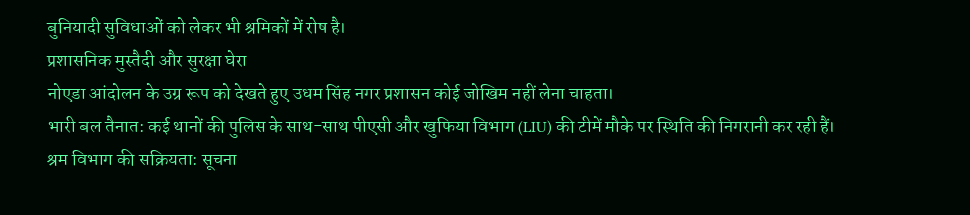बुनियादी सुविधाओं को लेकर भी श्रमिकों में रोष है।
प्रशासनिक मुस्तैदी और सुरक्षा घेरा
नोएडा आंदोलन के उग्र रूप को देखते हुए उधम सिंह नगर प्रशासन कोई जोखिम नहीं लेना चाहता।
भारी बल तैनात: कई थानों की पुलिस के साथ-साथ पीएसी और खुफिया विभाग (LIU) की टीमें मौके पर स्थिति की निगरानी कर रही हैं।
श्रम विभाग की सक्रियता: सूचना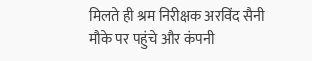मिलते ही श्रम निरीक्षक अरविंद सैनी मौके पर पहुंचे और कंपनी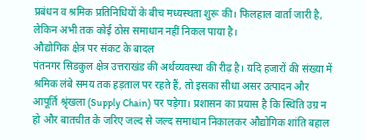प्रबंधन व श्रमिक प्रतिनिधियों के बीच मध्यस्थता शुरू की। फिलहाल वार्ता जारी है, लेकिन अभी तक कोई ठोस समाधान नहीं निकल पाया है।
औद्योगिक क्षेत्र पर संकट के बादल
पंतनगर सिडकुल क्षेत्र उत्तराखंड की अर्थव्यवस्था की रीढ़ है। यदि हजारों की संख्या में श्रमिक लंबे समय तक हड़ताल पर रहते हैं, तो इसका सीधा असर उत्पादन और आपूर्ति श्रृंखला (Supply Chain) पर पड़ेगा। प्रशासन का प्रयास है कि स्थिति उग्र न हो और बातचीत के जरिए जल्द से जल्द समाधान निकालकर औद्योगिक शांति बहाल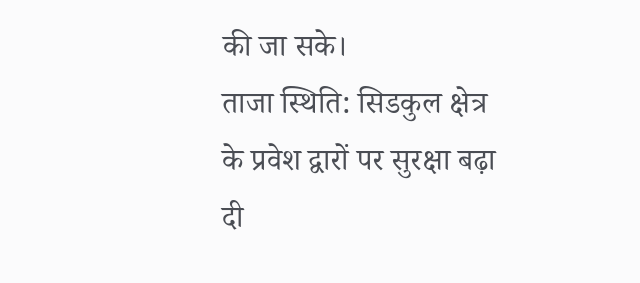की जा सके।
ताजा स्थिति: सिडकुल क्षेत्र के प्रवेश द्वारों पर सुरक्षा बढ़ा दी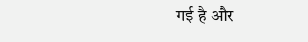गई है और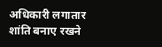अधिकारी लगातार शांति बनाए रखने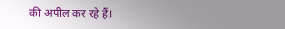की अपील कर रहे हैं।